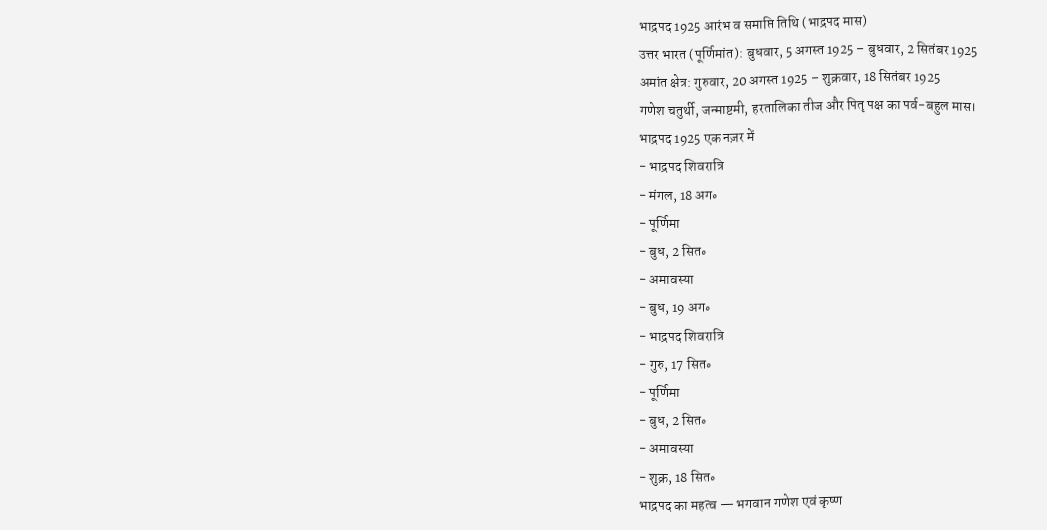भाद्रपद 1925 आरंभ व समाप्ति तिथि (भाद्रपद मास)
उत्तर भारत (पूर्णिमांत): बुधवार, 5 अगस्त 1925 – बुधवार, 2 सितंबर 1925
अमांत क्षेत्र: गुरुवार, 20 अगस्त 1925 – शुक्रवार, 18 सितंबर 1925
गणेश चतुर्थी, जन्माष्टमी, हरतालिका तीज और पितृ पक्ष का पर्व-बहुल मास।
भाद्रपद 1925 एक नज़र में
- भाद्रपद शिवरात्रि
- मंगल, 18 अग॰
- पूर्णिमा
- बुध, 2 सित॰
- अमावस्या
- बुध, 19 अग॰
- भाद्रपद शिवरात्रि
- गुरु, 17 सित॰
- पूर्णिमा
- बुध, 2 सित॰
- अमावस्या
- शुक्र, 18 सित॰
भाद्रपद का महत्व — भगवान गणेश एवं कृष्ण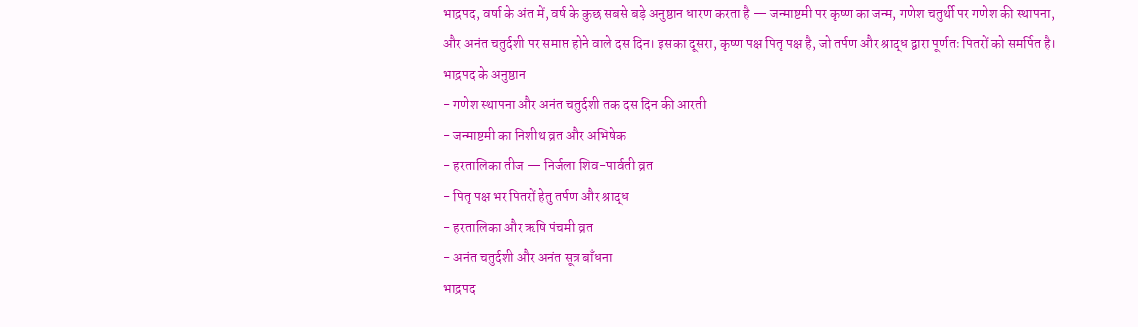भाद्रपद, वर्षा के अंत में, वर्ष के कुछ सबसे बड़े अनुष्ठान धारण करता है — जन्माष्टमी पर कृष्ण का जन्म, गणेश चतुर्थी पर गणेश की स्थापना, और अनंत चतुर्दशी पर समाप्त होने वाले दस दिन। इसका दूसरा, कृष्ण पक्ष पितृ पक्ष है, जो तर्पण और श्राद्ध द्वारा पूर्णतः पितरों को समर्पित है।
भाद्रपद के अनुष्ठान
- गणेश स्थापना और अनंत चतुर्दशी तक दस दिन की आरती
- जन्माष्टमी का निशीथ व्रत और अभिषेक
- हरतालिका तीज — निर्जला शिव-पार्वती व्रत
- पितृ पक्ष भर पितरों हेतु तर्पण और श्राद्ध
- हरतालिका और ऋषि पंचमी व्रत
- अनंत चतुर्दशी और अनंत सूत्र बाँधना
भाद्रपद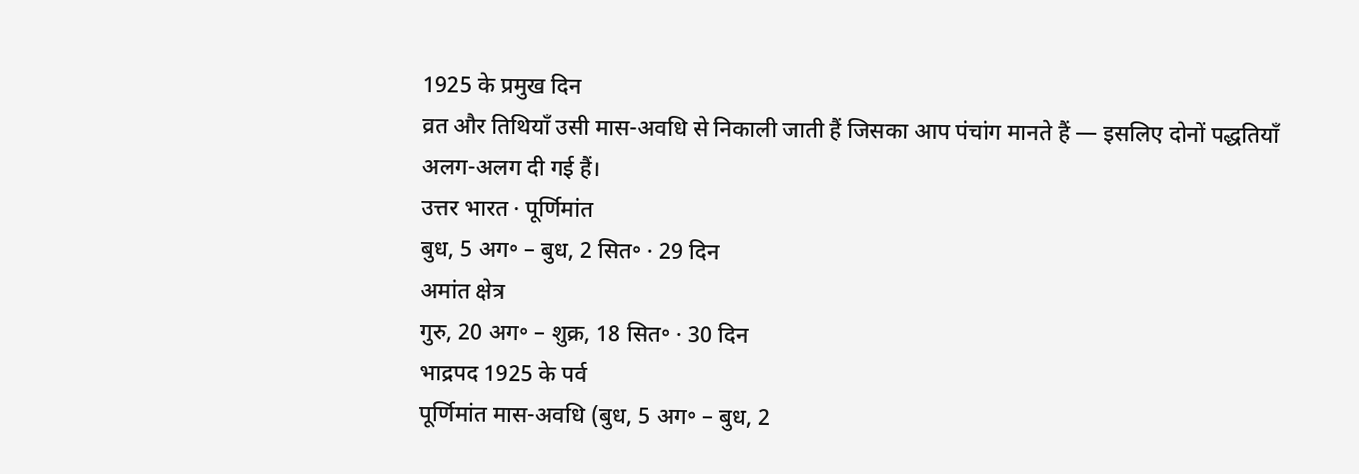1925 के प्रमुख दिन
व्रत और तिथियाँ उसी मास-अवधि से निकाली जाती हैं जिसका आप पंचांग मानते हैं — इसलिए दोनों पद्धतियाँ अलग-अलग दी गई हैं।
उत्तर भारत · पूर्णिमांत
बुध, 5 अग॰ – बुध, 2 सित॰ · 29 दिन
अमांत क्षेत्र
गुरु, 20 अग॰ – शुक्र, 18 सित॰ · 30 दिन
भाद्रपद 1925 के पर्व
पूर्णिमांत मास-अवधि (बुध, 5 अग॰ – बुध, 2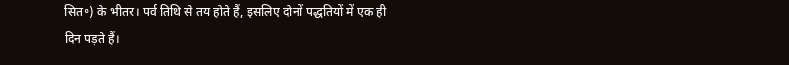सित॰) के भीतर। पर्व तिथि से तय होते हैं, इसलिए दोनों पद्धतियों में एक ही दिन पड़ते हैं।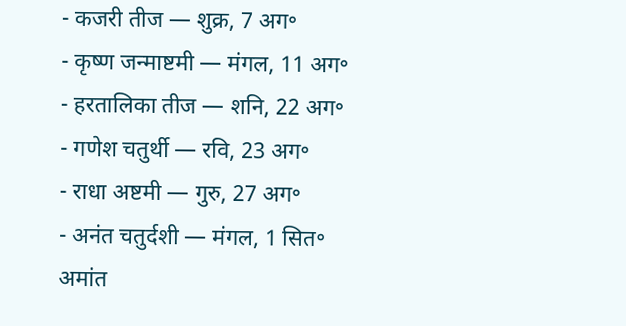- कजरी तीज — शुक्र, 7 अग॰
- कृष्ण जन्माष्टमी — मंगल, 11 अग॰
- हरतालिका तीज — शनि, 22 अग॰
- गणेश चतुर्थी — रवि, 23 अग॰
- राधा अष्टमी — गुरु, 27 अग॰
- अनंत चतुर्दशी — मंगल, 1 सित॰
अमांत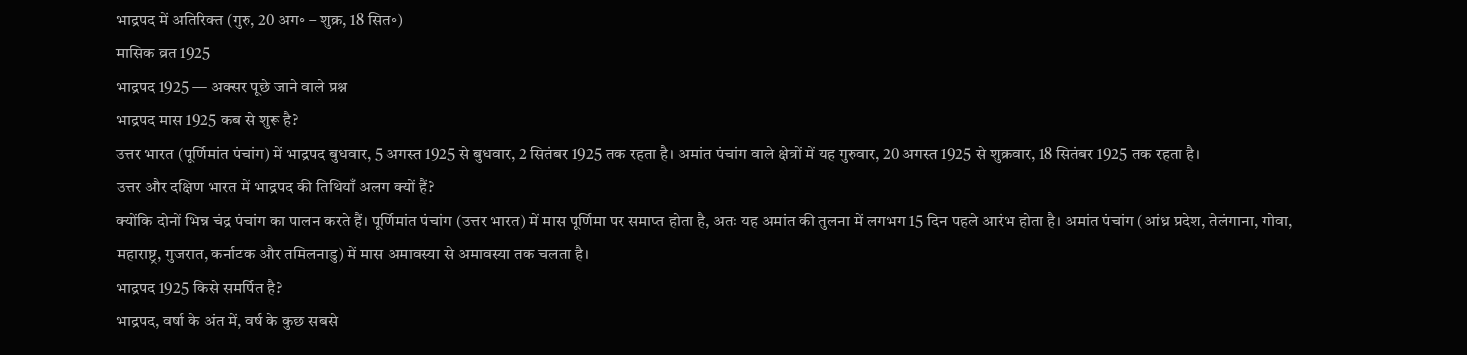भाद्रपद में अतिरिक्त (गुरु, 20 अग॰ – शुक्र, 18 सित॰)
मासिक व्रत 1925
भाद्रपद 1925 — अक्सर पूछे जाने वाले प्रश्न
भाद्रपद मास 1925 कब से शुरू है?
उत्तर भारत (पूर्णिमांत पंचांग) में भाद्रपद बुधवार, 5 अगस्त 1925 से बुधवार, 2 सितंबर 1925 तक रहता है। अमांत पंचांग वाले क्षेत्रों में यह गुरुवार, 20 अगस्त 1925 से शुक्रवार, 18 सितंबर 1925 तक रहता है।
उत्तर और दक्षिण भारत में भाद्रपद की तिथियाँ अलग क्यों हैं?
क्योंकि दोनों भिन्न चंद्र पंचांग का पालन करते हैं। पूर्णिमांत पंचांग (उत्तर भारत) में मास पूर्णिमा पर समाप्त होता है, अतः यह अमांत की तुलना में लगभग 15 दिन पहले आरंभ होता है। अमांत पंचांग (आंध्र प्रदेश, तेलंगाना, गोवा, महाराष्ट्र, गुजरात, कर्नाटक और तमिलनाडु) में मास अमावस्या से अमावस्या तक चलता है।
भाद्रपद 1925 किसे समर्पित है?
भाद्रपद, वर्षा के अंत में, वर्ष के कुछ सबसे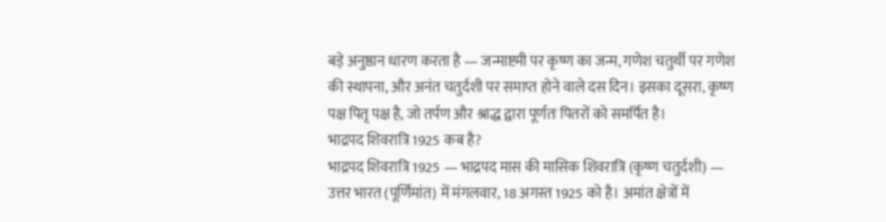बड़े अनुष्ठान धारण करता है — जन्माष्टमी पर कृष्ण का जन्म, गणेश चतुर्थी पर गणेश की स्थापना, और अनंत चतुर्दशी पर समाप्त होने वाले दस दिन। इसका दूसरा, कृष्ण पक्ष पितृ पक्ष है, जो तर्पण और श्राद्ध द्वारा पूर्णतः पितरों को समर्पित है।
भाद्रपद शिवरात्रि 1925 कब है?
भाद्रपद शिवरात्रि 1925 — भाद्रपद मास की मासिक शिवरात्रि (कृष्ण चतुर्दशी) — उत्तर भारत (पूर्णिमांत) में मंगलवार, 18 अगस्त 1925 को है। अमांत क्षेत्रों में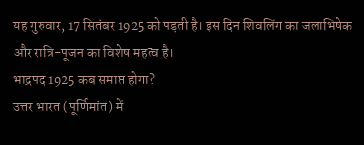यह गुरुवार, 17 सितंबर 1925 को पड़ती है। इस दिन शिवलिंग का जलाभिषेक और रात्रि-पूजन का विशेष महत्व है।
भाद्रपद 1925 कब समाप्त होगा?
उत्तर भारत (पूर्णिमांत) में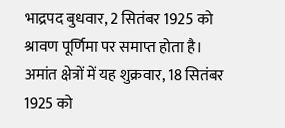भाद्रपद बुधवार, 2 सितंबर 1925 को श्रावण पूर्णिमा पर समाप्त होता है। अमांत क्षेत्रों में यह शुक्रवार, 18 सितंबर 1925 को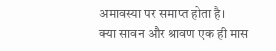अमावस्या पर समाप्त होता है।
क्या सावन और श्रावण एक ही मास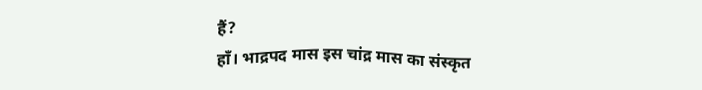हैं?
हाँ। भाद्रपद मास इस चांद्र मास का संस्कृत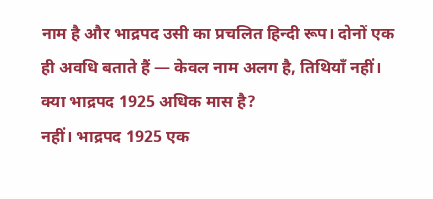नाम है और भाद्रपद उसी का प्रचलित हिन्दी रूप। दोनों एक ही अवधि बताते हैं — केवल नाम अलग है, तिथियाँ नहीं।
क्या भाद्रपद 1925 अधिक मास है?
नहीं। भाद्रपद 1925 एक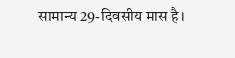सामान्य 29-दिवसीय मास है।